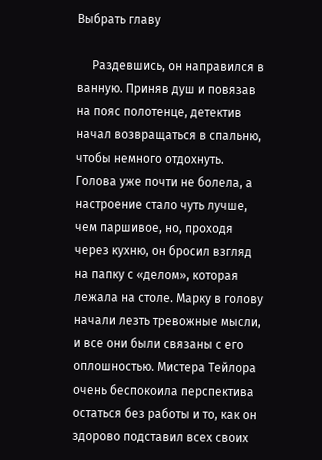Выбрать главу

     Раздевшись, он направился в ванную. Приняв душ и повязав на пояс полотенце, детектив начал возвращаться в спальню, чтобы немного отдохнуть. Голова уже почти не болела, а настроение стало чуть лучше, чем паршивое, но, проходя через кухню, он бросил взгляд на папку с «делом», которая лежала на столе. Марку в голову начали лезть тревожные мысли, и все они были связаны с его оплошностью. Мистера Тейлора очень беспокоила перспектива остаться без работы и то, как он здорово подставил всех своих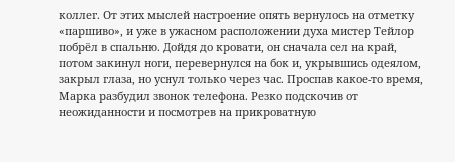коллег. От этих мыслей настроение опять вернулось на отметку «паршиво», и уже в ужасном расположении духа мистер Тейлор побрёл в спальню. Дойдя до кровати, он сначала сел на край, потом закинул ноги, перевернулся на бок и, укрывшись одеялом, закрыл глаза, но уснул только через час. Проспав какое-то время, Марка разбудил звонок телефона. Резко подскочив от неожиданности и посмотрев на прикроватную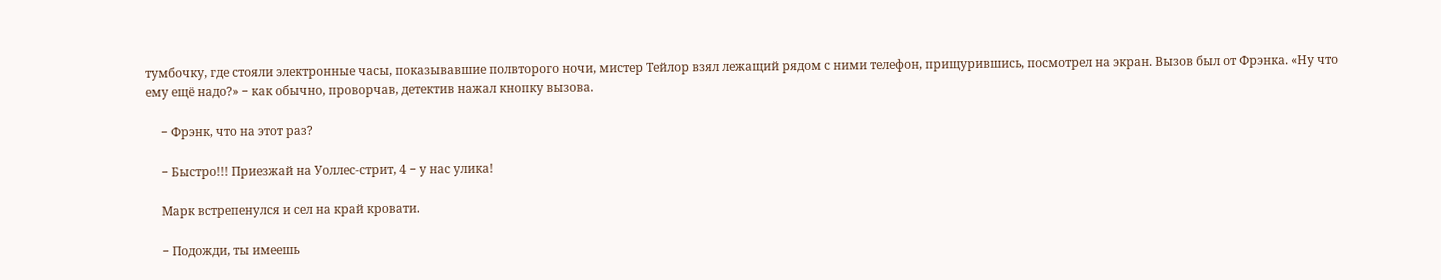тумбочку, где стояли электронные часы, показывавшие полвторого ночи, мистер Тейлор взял лежащий рядом с ними телефон, прищурившись, посмотрел на экран. Вызов был от Фрэнка. «Ну что ему ещё надо?» − как обычно, проворчав, детектив нажал кнопку вызова.

     − Фрэнк, что на этот раз?

     − Быстро!!! Приезжай на Уоллес-стрит, 4 − у нас улика!

     Марк встрепенулся и сел на край кровати.

     − Подожди, ты имеешь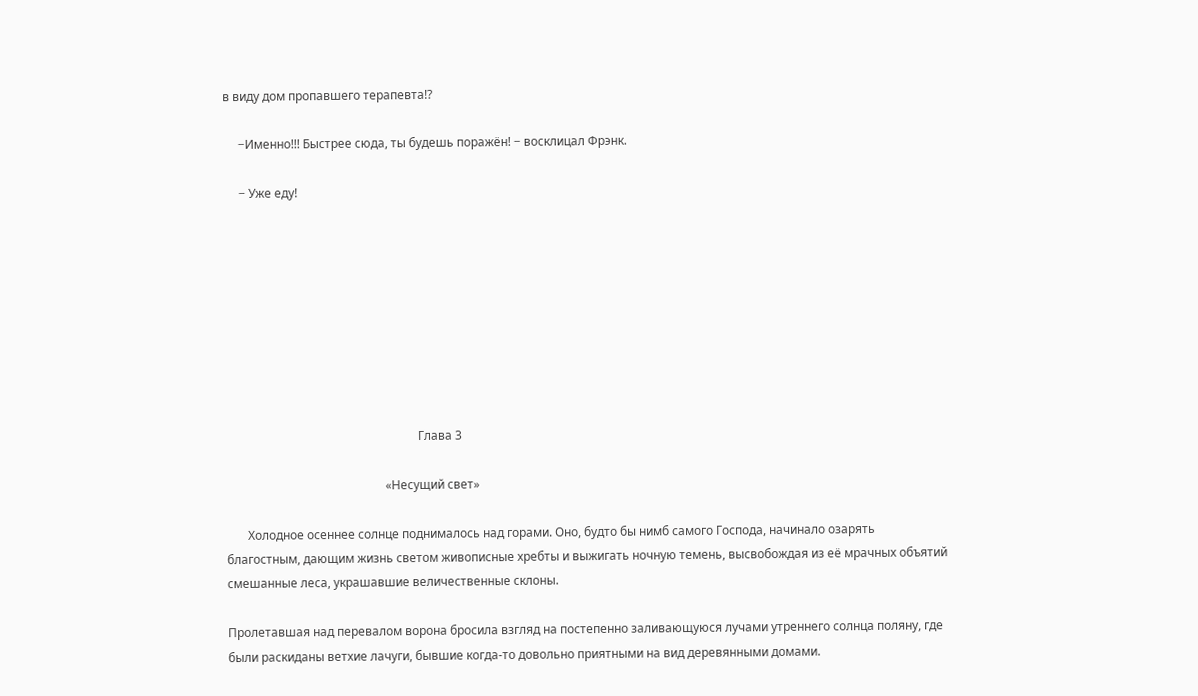в виду дом пропавшего терапевта!?

     −Именно!!! Быстрее сюда, ты будешь поражён! − восклицал Фрэнк.

     − Уже еду!









                                                                Глава 3

                                                     «Несущий свет»

       Холодное осеннее солнце поднималось над горами. Оно, будто бы нимб самого Господа, начинало озарять благостным, дающим жизнь светом живописные хребты и выжигать ночную темень, высвобождая из её мрачных объятий смешанные леса, украшавшие величественные склоны.

Пролетавшая над перевалом ворона бросила взгляд на постепенно заливающуюся лучами утреннего солнца поляну, где были раскиданы ветхие лачуги, бывшие когда-то довольно приятными на вид деревянными домами.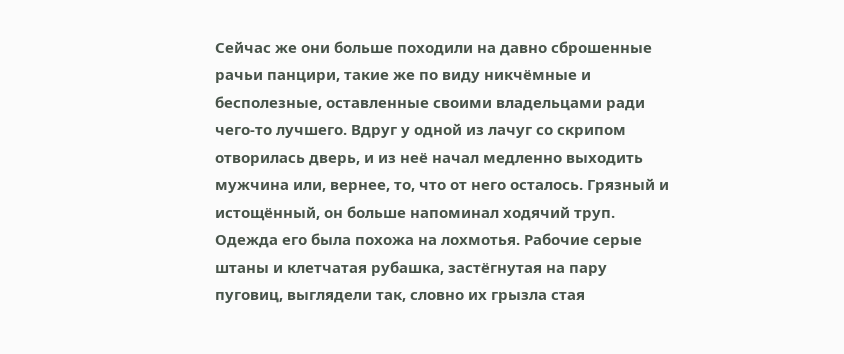Сейчас же они больше походили на давно сброшенные рачьи панцири, такие же по виду никчёмные и бесполезные, оставленные своими владельцами ради чего-то лучшего. Вдруг у одной из лачуг со скрипом отворилась дверь, и из неё начал медленно выходить мужчина или, вернее, то, что от него осталось. Грязный и истощённый, он больше напоминал ходячий труп. Одежда его была похожа на лохмотья. Рабочие серые штаны и клетчатая рубашка, застёгнутая на пару пуговиц, выглядели так, словно их грызла стая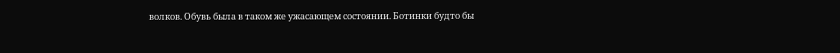волков. Обувь была в таком же ужасающем состоянии. Ботинки будто бы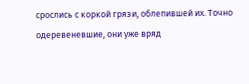срослись с коркой грязи, облепившей их. Точно одеревеневшие, они уже вряд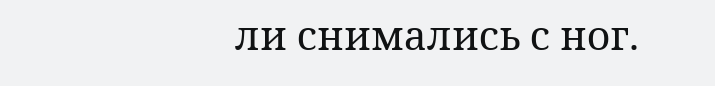ли снимались с ног.